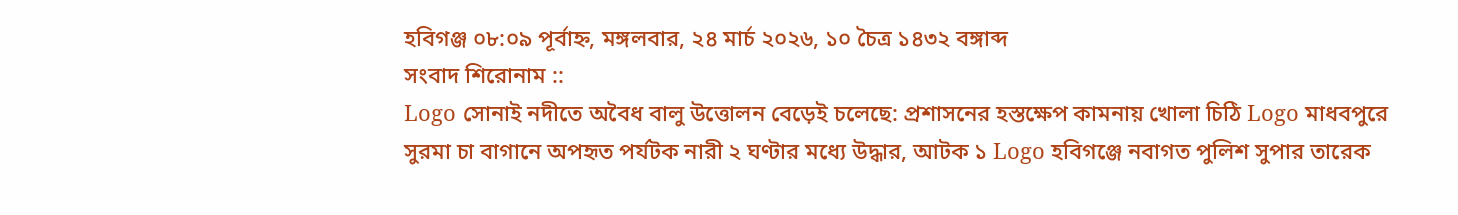হবিগঞ্জ ০৮:০৯ পূর্বাহ্ন, মঙ্গলবার, ২৪ মার্চ ২০২৬, ১০ চৈত্র ১৪৩২ বঙ্গাব্দ
সংবাদ শিরোনাম ::
Logo সোনাই নদীতে অবৈধ বালু উত্তোলন বেড়েই চলেছে: প্রশাসনের হস্তক্ষেপ কামনায় খোলা চিঠি Logo মাধবপুরে সুরমা চা বাগানে অপহৃত পর্যটক নারী ২ ঘণ্টার মধ্যে উদ্ধার, আটক ১ Logo হবিগঞ্জে নবাগত পুলিশ সুপার তারেক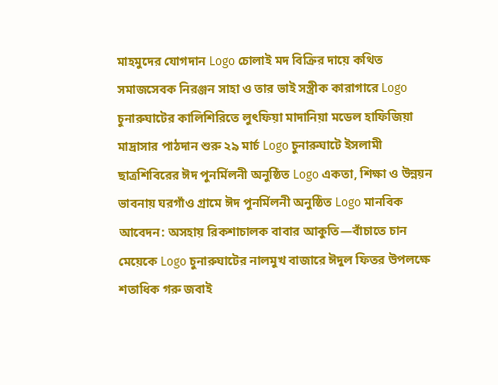মাহমুদের যোগদান Logo চোলাই মদ বিক্রির দায়ে কথিত সমাজসেবক নিরঞ্জন সাহা ও তার ভাই সস্ত্রীক কারাগারে Logo চুনারুঘাটের কালিশিরিতে লুৎফিয়া মাদানিয়া মডেল হাফিজিয়া মাদ্রাসার পাঠদান শুরু ২৯ মার্চ Logo চুনারুঘাটে ইসলামী ছাত্রশিবিরের ঈদ পুনর্মিলনী অনুষ্ঠিত Logo একতা, শিক্ষা ও উন্নয়ন ভাবনায় ঘরগাঁও গ্রামে ঈদ পুনর্মিলনী অনুষ্ঠিত Logo মানবিক আবেদন: অসহায় রিকশাচালক বাবার আকুতি—বাঁচাতে চান মেয়েকে Logo চুনারুঘাটের নালমুখ বাজারে ঈদুল ফিতর উপলক্ষে শতাধিক গরু জবাই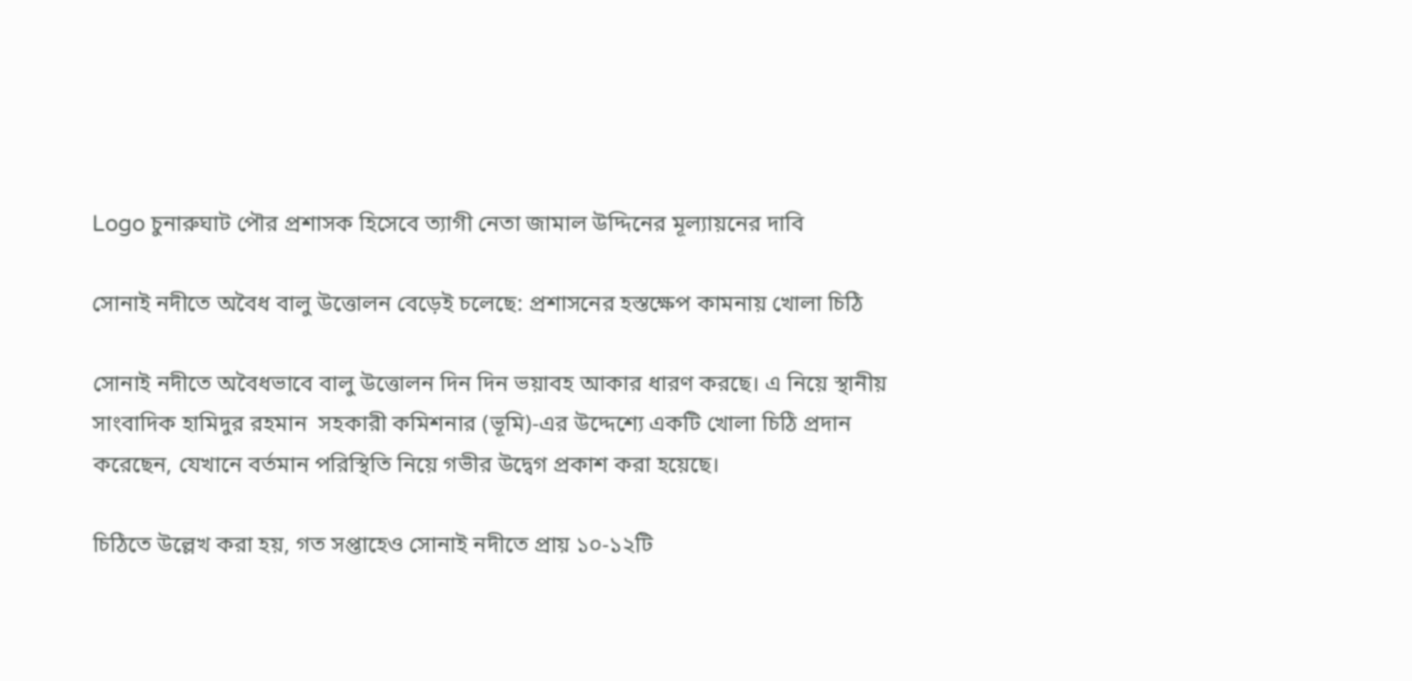Logo চুনারুঘাট পৌর প্রশাসক হিসেবে ত্যাগী নেতা জামাল উদ্দিনের মূল্যায়নের দাবি

সোনাই নদীতে অবৈধ বালু উত্তোলন বেড়েই চলেছে: প্রশাসনের হস্তক্ষেপ কামনায় খোলা চিঠি

সোনাই নদীতে অবৈধভাবে বালু উত্তোলন দিন দিন ভয়াবহ আকার ধারণ করছে। এ নিয়ে স্থানীয় সাংবাদিক হামিদুর রহমান  সহকারী কমিশনার (ভূমি)-এর উদ্দেশ্যে একটি খোলা চিঠি প্রদান করেছেন, যেখানে বর্তমান পরিস্থিতি নিয়ে গভীর উদ্বেগ প্রকাশ করা হয়েছে।

চিঠিতে উল্লেখ করা হয়, গত সপ্তাহেও সোনাই নদীতে প্রায় ১০-১২টি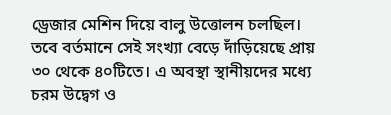ড্রেজার মেশিন দিয়ে বালু উত্তোলন চলছিল। তবে বর্তমানে সেই সংখ্যা বেড়ে দাঁড়িয়েছে প্রায় ৩০ থেকে ৪০টিতে। এ অবস্থা স্থানীয়দের মধ্যে চরম উদ্বেগ ও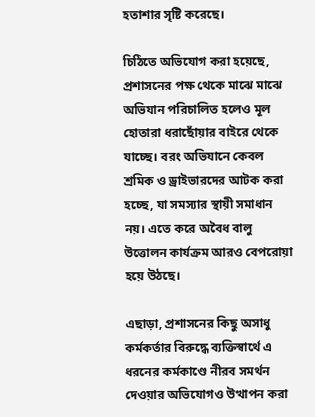হতাশার সৃষ্টি করেছে।

চিঠিতে অভিযোগ করা হয়েছে, প্রশাসনের পক্ষ থেকে মাঝে মাঝে অভিযান পরিচালিত হলেও মূল হোতারা ধরাছোঁয়ার বাইরে থেকে যাচ্ছে। বরং অভিযানে কেবল শ্রমিক ও ড্রাইভারদের আটক করা হচ্ছে, যা সমস্যার স্থায়ী সমাধান নয়। এতে করে অবৈধ বালু উত্তোলন কার্যক্রম আরও বেপরোয়া হয়ে উঠছে।

এছাড়া, প্রশাসনের কিছু অসাধু কর্মকর্তার বিরুদ্ধে ব্যক্তিস্বার্থে এ ধরনের কর্মকাণ্ডে নীরব সমর্থন দেওয়ার অভিযোগও উত্থাপন করা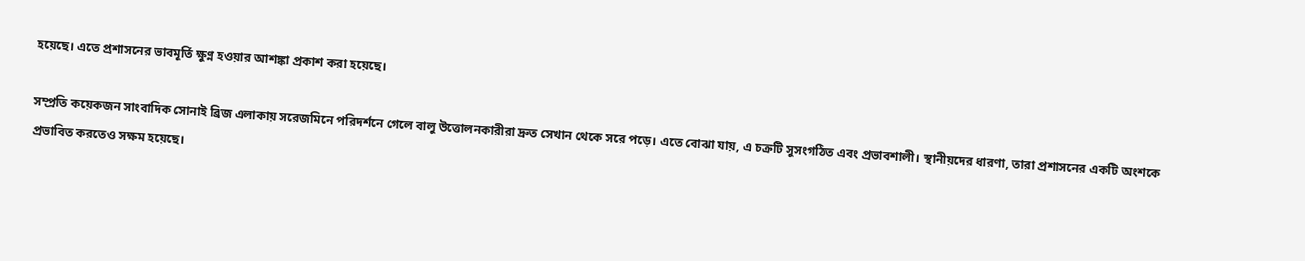হয়েছে। এতে প্রশাসনের ভাবমূর্তি ক্ষুণ্ন হওয়ার আশঙ্কা প্রকাশ করা হয়েছে।

সম্প্রতি কয়েকজন সাংবাদিক সোনাই ব্রিজ এলাকায় সরেজমিনে পরিদর্শনে গেলে বালু উত্তোলনকারীরা দ্রুত সেখান থেকে সরে পড়ে। এতে বোঝা যায়, এ চক্রটি সুসংগঠিত এবং প্রভাবশালী। স্থানীয়দের ধারণা, তারা প্রশাসনের একটি অংশকে প্রভাবিত করতেও সক্ষম হয়েছে।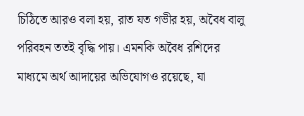চিঠিতে আরও বলা হয়, রাত যত গভীর হয়, অবৈধ বালু পরিবহন ততই বৃদ্ধি পায়। এমনকি অবৈধ রশিদের মাধ্যমে অর্থ আদায়ের অভিযোগও রয়েছে, যা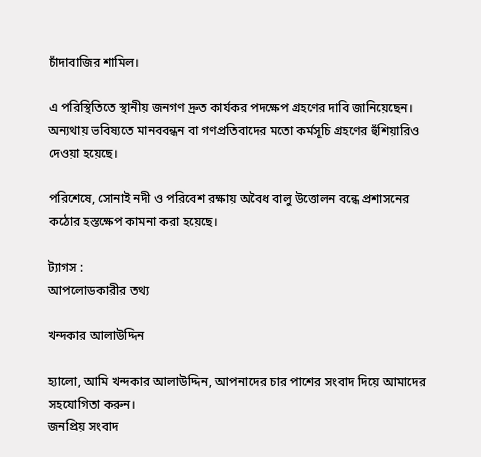চাঁদাবাজির শামিল।

এ পরিস্থিতিতে স্থানীয় জনগণ দ্রুত কার্যকর পদক্ষেপ গ্রহণের দাবি জানিয়েছেন। অন্যথায় ভবিষ্যতে মানববন্ধন বা গণপ্রতিবাদের মতো কর্মসূচি গ্রহণের হুঁশিয়ারিও দেওয়া হয়েছে।

পরিশেষে, সোনাই নদী ও পরিবেশ রক্ষায় অবৈধ বালু উত্তোলন বন্ধে প্রশাসনের কঠোর হস্তক্ষেপ কামনা করা হয়েছে।

ট্যাগস :
আপলোডকারীর তথ্য

খন্দকার আলাউদ্দিন

হ্যালো, আমি খন্দকার আলাউদ্দিন, আপনাদের চার পাশের সংবাদ দিয়ে আমাদের সহযোগিতা করুন।
জনপ্রিয় সংবাদ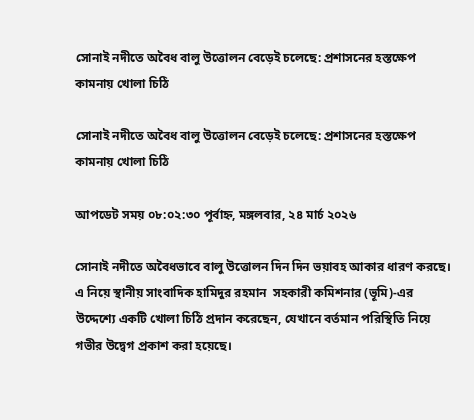সোনাই নদীতে অবৈধ বালু উত্তোলন বেড়েই চলেছে: প্রশাসনের হস্তক্ষেপ কামনায় খোলা চিঠি

সোনাই নদীতে অবৈধ বালু উত্তোলন বেড়েই চলেছে: প্রশাসনের হস্তক্ষেপ কামনায় খোলা চিঠি

আপডেট সময় ০৮:০২:৩০ পূর্বাহ্ন, মঙ্গলবার, ২৪ মার্চ ২০২৬

সোনাই নদীতে অবৈধভাবে বালু উত্তোলন দিন দিন ভয়াবহ আকার ধারণ করছে। এ নিয়ে স্থানীয় সাংবাদিক হামিদুর রহমান  সহকারী কমিশনার (ভূমি)-এর উদ্দেশ্যে একটি খোলা চিঠি প্রদান করেছেন, যেখানে বর্তমান পরিস্থিতি নিয়ে গভীর উদ্বেগ প্রকাশ করা হয়েছে।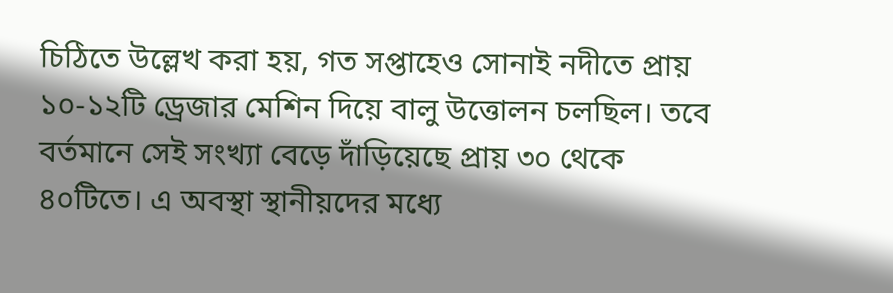চিঠিতে উল্লেখ করা হয়, গত সপ্তাহেও সোনাই নদীতে প্রায় ১০-১২টি ড্রেজার মেশিন দিয়ে বালু উত্তোলন চলছিল। তবে বর্তমানে সেই সংখ্যা বেড়ে দাঁড়িয়েছে প্রায় ৩০ থেকে ৪০টিতে। এ অবস্থা স্থানীয়দের মধ্যে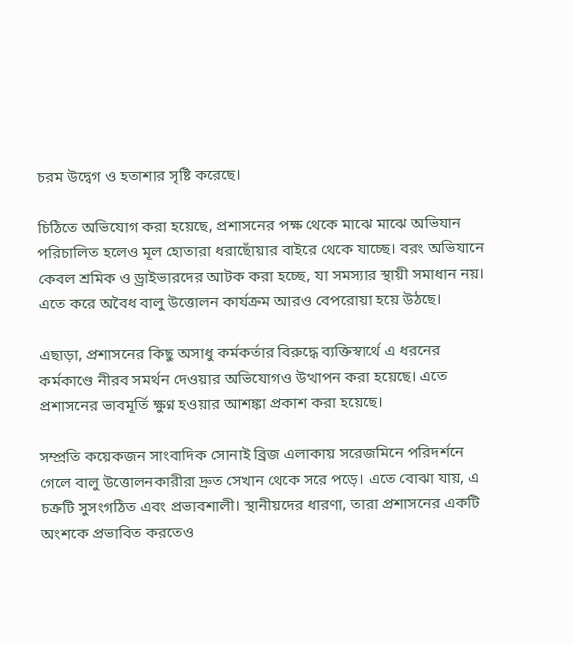চরম উদ্বেগ ও হতাশার সৃষ্টি করেছে।

চিঠিতে অভিযোগ করা হয়েছে, প্রশাসনের পক্ষ থেকে মাঝে মাঝে অভিযান পরিচালিত হলেও মূল হোতারা ধরাছোঁয়ার বাইরে থেকে যাচ্ছে। বরং অভিযানে কেবল শ্রমিক ও ড্রাইভারদের আটক করা হচ্ছে, যা সমস্যার স্থায়ী সমাধান নয়। এতে করে অবৈধ বালু উত্তোলন কার্যক্রম আরও বেপরোয়া হয়ে উঠছে।

এছাড়া, প্রশাসনের কিছু অসাধু কর্মকর্তার বিরুদ্ধে ব্যক্তিস্বার্থে এ ধরনের কর্মকাণ্ডে নীরব সমর্থন দেওয়ার অভিযোগও উত্থাপন করা হয়েছে। এতে প্রশাসনের ভাবমূর্তি ক্ষুণ্ন হওয়ার আশঙ্কা প্রকাশ করা হয়েছে।

সম্প্রতি কয়েকজন সাংবাদিক সোনাই ব্রিজ এলাকায় সরেজমিনে পরিদর্শনে গেলে বালু উত্তোলনকারীরা দ্রুত সেখান থেকে সরে পড়ে। এতে বোঝা যায়, এ চক্রটি সুসংগঠিত এবং প্রভাবশালী। স্থানীয়দের ধারণা, তারা প্রশাসনের একটি অংশকে প্রভাবিত করতেও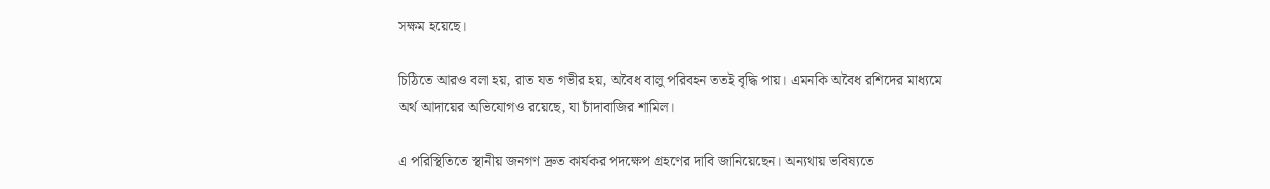সক্ষম হয়েছে।

চিঠিতে আরও বলা হয়, রাত যত গভীর হয়, অবৈধ বালু পরিবহন ততই বৃদ্ধি পায়। এমনকি অবৈধ রশিদের মাধ্যমে অর্থ আদায়ের অভিযোগও রয়েছে, যা চাঁদাবাজির শামিল।

এ পরিস্থিতিতে স্থানীয় জনগণ দ্রুত কার্যকর পদক্ষেপ গ্রহণের দাবি জানিয়েছেন। অন্যথায় ভবিষ্যতে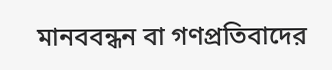মানববন্ধন বা গণপ্রতিবাদের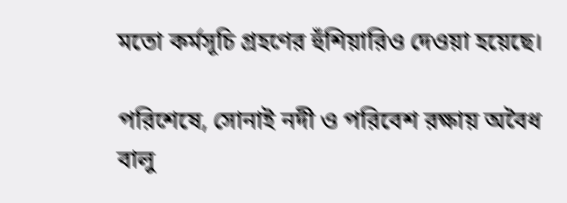মতো কর্মসূচি গ্রহণের হুঁশিয়ারিও দেওয়া হয়েছে।

পরিশেষে, সোনাই নদী ও পরিবেশ রক্ষায় অবৈধ বালু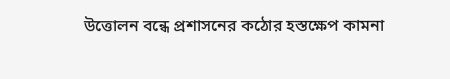উত্তোলন বন্ধে প্রশাসনের কঠোর হস্তক্ষেপ কামনা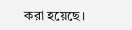করা হয়েছে।